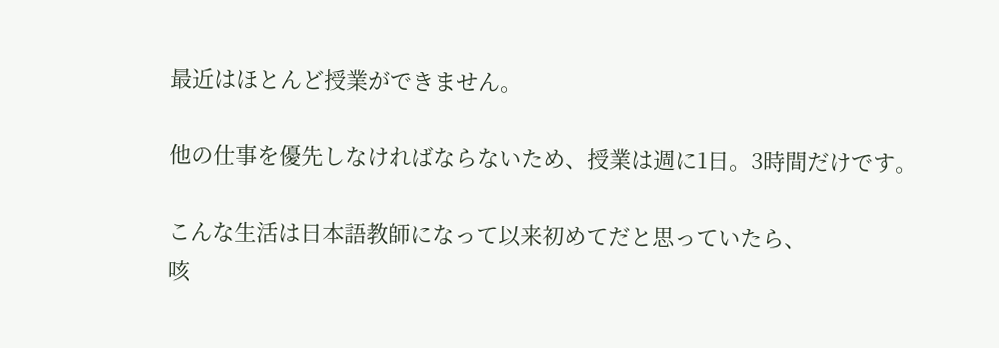最近はほとんど授業ができません。

他の仕事を優先しなければならないため、授業は週に1日。3時間だけです。

こんな生活は日本語教師になって以来初めてだと思っていたら、
咳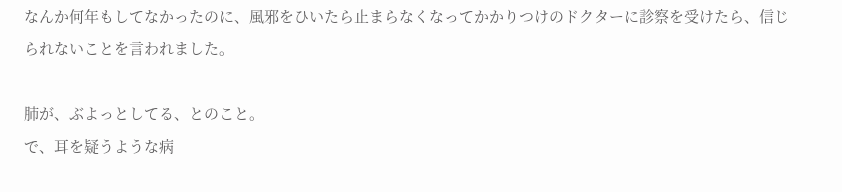なんか何年もしてなかったのに、風邪をひいたら止まらなくなってかかりつけのドクターに診察を受けたら、信じられないことを言われました。

肺が、ぶよっとしてる、とのこと。
で、耳を疑うような病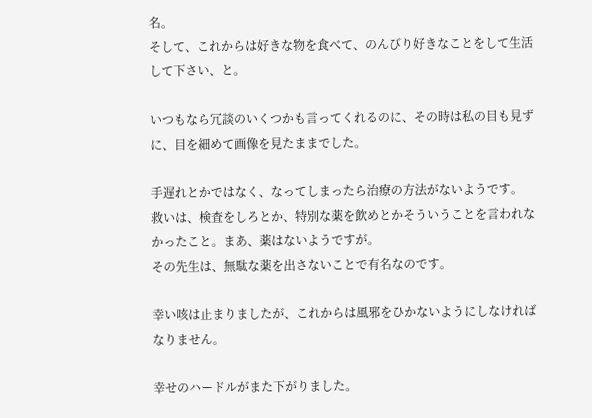名。
そして、これからは好きな物を食べて、のんびり好きなことをして生活して下さい、と。

いつもなら冗談のいくつかも言ってくれるのに、その時は私の目も見ずに、目を細めて画像を見たままでした。

手遅れとかではなく、なってしまったら治療の方法がないようです。
救いは、検査をしろとか、特別な薬を飲めとかそういうことを言われなかったこと。まあ、薬はないようですが。
その先生は、無駄な薬を出さないことで有名なのです。

幸い咳は止まりましたが、これからは風邪をひかないようにしなければなりません。

幸せのハードルがまた下がりました。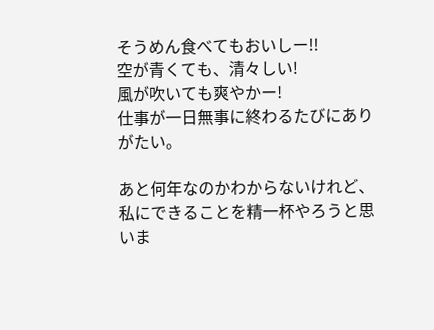そうめん食べてもおいしー!!
空が青くても、清々しい!
風が吹いても爽やかー!
仕事が一日無事に終わるたびにありがたい。

あと何年なのかわからないけれど、私にできることを精一杯やろうと思いま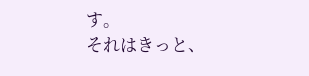す。
それはきっと、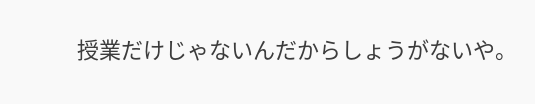授業だけじゃないんだからしょうがないや。